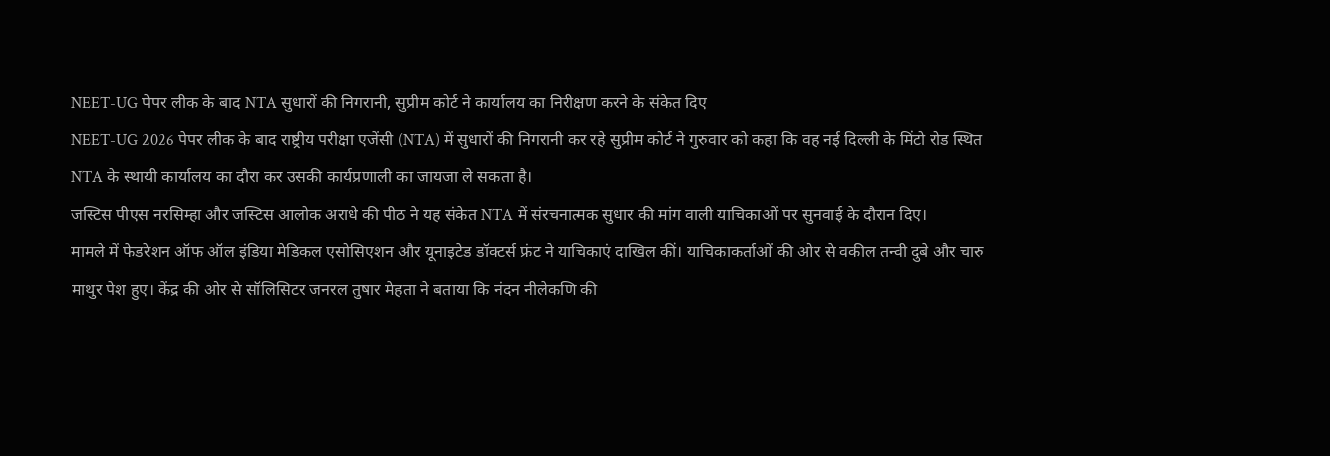NEET-UG पेपर लीक के बाद NTA सुधारों की निगरानी, सुप्रीम कोर्ट ने कार्यालय का निरीक्षण करने के संकेत दिए
NEET-UG 2026 पेपर लीक के बाद राष्ट्रीय परीक्षा एजेंसी (NTA) में सुधारों की निगरानी कर रहे सुप्रीम कोर्ट ने गुरुवार को कहा कि वह नई दिल्ली के मिंटो रोड स्थित NTA के स्थायी कार्यालय का दौरा कर उसकी कार्यप्रणाली का जायजा ले सकता है।
जस्टिस पीएस नरसिम्हा और जस्टिस आलोक अराधे की पीठ ने यह संकेत NTA में संरचनात्मक सुधार की मांग वाली याचिकाओं पर सुनवाई के दौरान दिए।
मामले में फेडरेशन ऑफ ऑल इंडिया मेडिकल एसोसिएशन और यूनाइटेड डॉक्टर्स फ्रंट ने याचिकाएं दाखिल कीं। याचिकाकर्ताओं की ओर से वकील तन्वी दुबे और चारु माथुर पेश हुए। केंद्र की ओर से सॉलिसिटर जनरल तुषार मेहता ने बताया कि नंदन नीलेकणि की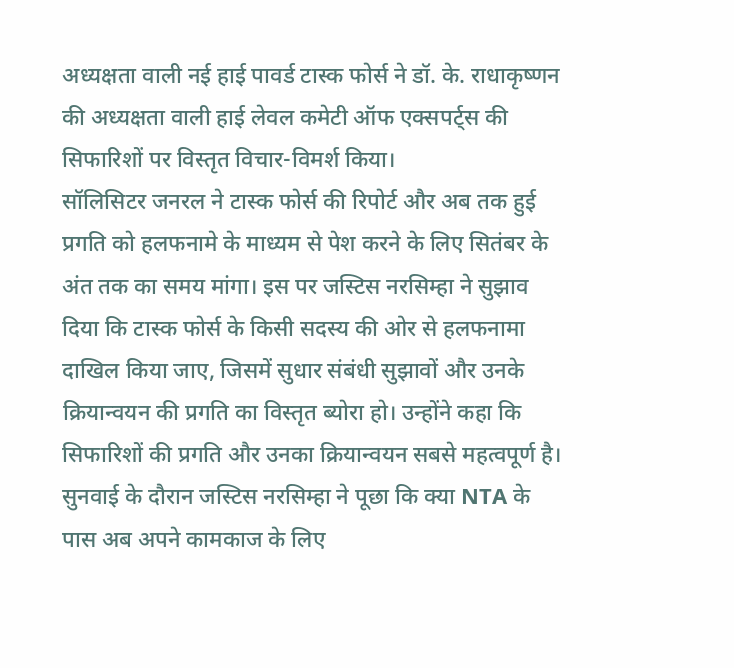अध्यक्षता वाली नई हाई पावर्ड टास्क फोर्स ने डॉ. के. राधाकृष्णन की अध्यक्षता वाली हाई लेवल कमेटी ऑफ एक्सपर्ट्स की सिफारिशों पर विस्तृत विचार-विमर्श किया।
सॉलिसिटर जनरल ने टास्क फोर्स की रिपोर्ट और अब तक हुई प्रगति को हलफनामे के माध्यम से पेश करने के लिए सितंबर के अंत तक का समय मांगा। इस पर जस्टिस नरसिम्हा ने सुझाव दिया कि टास्क फोर्स के किसी सदस्य की ओर से हलफनामा दाखिल किया जाए, जिसमें सुधार संबंधी सुझावों और उनके क्रियान्वयन की प्रगति का विस्तृत ब्योरा हो। उन्होंने कहा कि सिफारिशों की प्रगति और उनका क्रियान्वयन सबसे महत्वपूर्ण है।
सुनवाई के दौरान जस्टिस नरसिम्हा ने पूछा कि क्या NTA के पास अब अपने कामकाज के लिए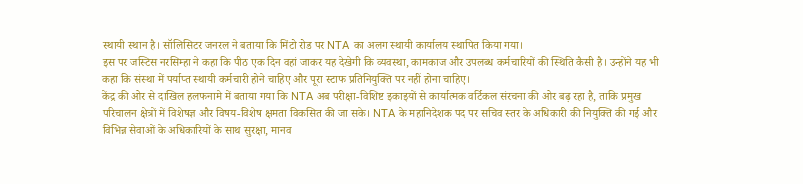स्थायी स्थान है। सॉलिसिटर जनरल ने बताया कि मिंटो रोड पर NTA का अलग स्थायी कार्यालय स्थापित किया गया।
इस पर जस्टिस नरसिम्हा ने कहा कि पीठ एक दिन वहां जाकर यह देखेगी कि व्यवस्था, कामकाज और उपलब्ध कर्मचारियों की स्थिति कैसी है। उन्होंने यह भी कहा कि संस्था में पर्याप्त स्थायी कर्मचारी होने चाहिए और पूरा स्टाफ प्रतिनियुक्ति पर नहीं होना चाहिए।
केंद्र की ओर से दाखिल हलफनामे में बताया गया कि NTA अब परीक्षा-विशिष्ट इकाइयों से कार्यात्मक वर्टिकल संरचना की ओर बढ़ रहा है, ताकि प्रमुख परिचालन क्षेत्रों में विशेषज्ञ और विषय-विशेष क्षमता विकसित की जा सके। NTA के महानिदेशक पद पर सचिव स्तर के अधिकारी की नियुक्ति की गई और विभिन्न सेवाओं के अधिकारियों के साथ सुरक्षा, मानव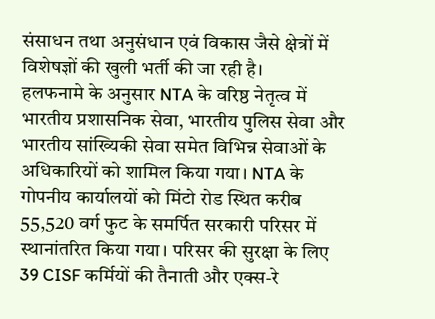संसाधन तथा अनुसंधान एवं विकास जैसे क्षेत्रों में विशेषज्ञों की खुली भर्ती की जा रही है।
हलफनामे के अनुसार NTA के वरिष्ठ नेतृत्व में भारतीय प्रशासनिक सेवा, भारतीय पुलिस सेवा और भारतीय सांख्यिकी सेवा समेत विभिन्न सेवाओं के अधिकारियों को शामिल किया गया। NTA के गोपनीय कार्यालयों को मिंटो रोड स्थित करीब 55,520 वर्ग फुट के समर्पित सरकारी परिसर में स्थानांतरित किया गया। परिसर की सुरक्षा के लिए 39 CISF कर्मियों की तैनाती और एक्स-रे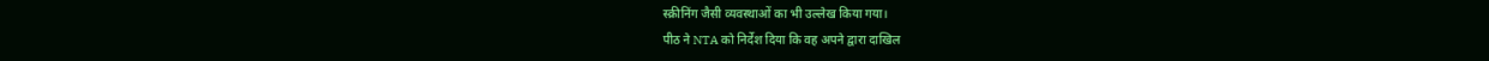स्क्रीनिंग जैसी व्यवस्थाओं का भी उल्लेख किया गया।
पीठ ने NTA को निर्देश दिया कि वह अपने द्वारा दाखिल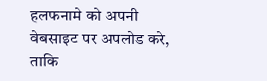हलफनामे को अपनी वेबसाइट पर अपलोड करे, ताकि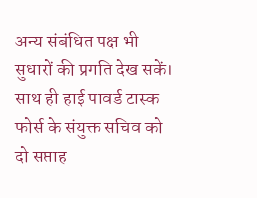अन्य संबंधित पक्ष भी सुधारों की प्रगति देख सकें। साथ ही हाई पावर्ड टास्क फोर्स के संयुक्त सचिव को दो सप्ताह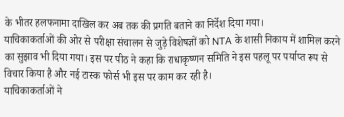के भीतर हलफनामा दाखिल कर अब तक की प्रगति बताने का निर्देश दिया गया।
याचिकाकर्ताओं की ओर से परीक्षा संचालन से जुड़े विशेषज्ञों को NTA के शासी निकाय में शामिल करने का सुझाव भी दिया गया। इस पर पीठ ने कहा कि राधाकृष्णन समिति ने इस पहलू पर पर्याप्त रूप से विचार किया है और नई टास्क फोर्स भी इस पर काम कर रही है।
याचिकाकर्ताओं ने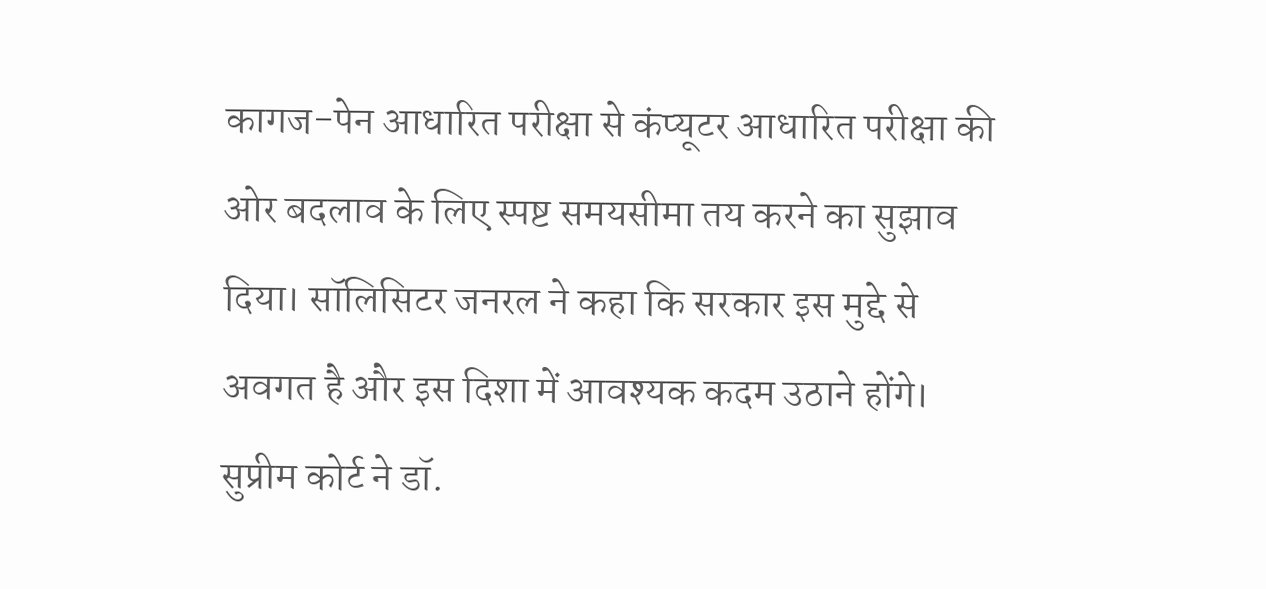कागज-पेन आधारित परीक्षा से कंप्यूटर आधारित परीक्षा की ओर बदलाव के लिए स्पष्ट समयसीमा तय करने का सुझाव दिया। सॉलिसिटर जनरल ने कहा कि सरकार इस मुद्दे से अवगत है और इस दिशा में आवश्यक कदम उठाने होंगे।
सुप्रीम कोर्ट ने डॉ.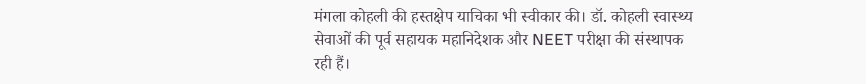मंगला कोहली की हस्तक्षेप याचिका भी स्वीकार की। डॉ. कोहली स्वास्थ्य सेवाओं की पूर्व सहायक महानिदेशक और NEET परीक्षा की संस्थापक रही हैं।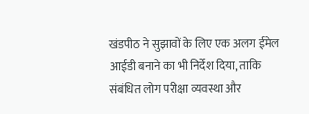खंडपीठ ने सुझावों के लिए एक अलग ईमेल आईडी बनाने का भी निर्देश दिया, ताकि संबंधित लोग परीक्षा व्यवस्था और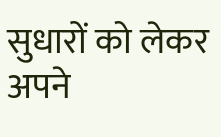सुधारों को लेकर अपने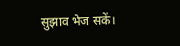सुझाव भेज सकें।